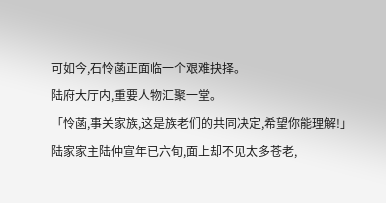可如今,石怜菡正面临一个艰难抉择。
陆府大厅内,重要人物汇聚一堂。
「怜菡,事关家族,这是族老们的共同决定,希望你能理解!」
陆家家主陆仲宣年已六旬,面上却不见太多苍老,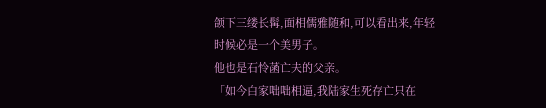颌下三缕长髯,面相儒雅随和,可以看出来,年轻时候必是一个美男子。
他也是石怜菡亡夫的父亲。
「如今白家咄咄相逼,我陆家生死存亡只在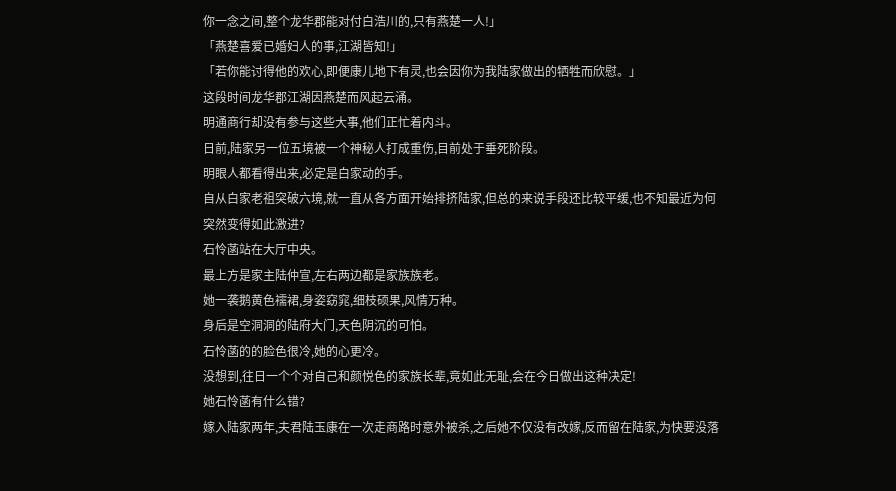你一念之间,整个龙华郡能对付白浩川的,只有燕楚一人!」
「燕楚喜爱已婚妇人的事,江湖皆知!」
「若你能讨得他的欢心,即便康儿地下有灵,也会因你为我陆家做出的牺牲而欣慰。」
这段时间龙华郡江湖因燕楚而风起云涌。
明通商行却没有参与这些大事,他们正忙着内斗。
日前,陆家另一位五境被一个神秘人打成重伤,目前处于垂死阶段。
明眼人都看得出来,必定是白家动的手。
自从白家老祖突破六境,就一直从各方面开始排挤陆家,但总的来说手段还比较平缓,也不知最近为何突然变得如此激进?
石怜菡站在大厅中央。
最上方是家主陆仲宣,左右两边都是家族族老。
她一袭鹅黄色襦裙,身姿窈窕,细枝硕果,风情万种。
身后是空洞洞的陆府大门,天色阴沉的可怕。
石怜菡的的脸色很冷,她的心更冷。
没想到,往日一个个对自己和颜悦色的家族长辈,竟如此无耻,会在今日做出这种决定!
她石怜菡有什么错?
嫁入陆家两年,夫君陆玉康在一次走商路时意外被杀,之后她不仅没有改嫁,反而留在陆家,为快要没落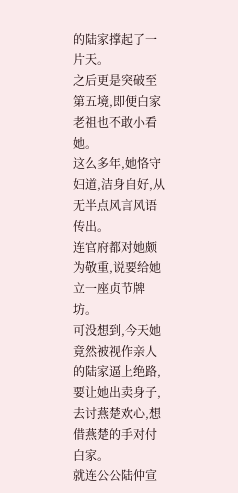的陆家撑起了一片天。
之后更是突破至第五境,即便白家老祖也不敢小看她。
这么多年,她恪守妇道,洁身自好,从无半点风言风语传出。
连官府都对她颇为敬重,说要给她立一座贞节牌坊。
可没想到,今天她竟然被视作亲人的陆家逼上绝路,要让她出卖身子,去讨燕楚欢心,想借燕楚的手对付白家。
就连公公陆仲宣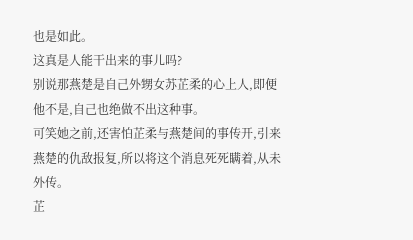也是如此。
这真是人能干出来的事儿吗?
别说那燕楚是自己外甥女苏芷柔的心上人,即便他不是,自己也绝做不出这种事。
可笑她之前,还害怕芷柔与燕楚间的事传开,引来燕楚的仇敌报复,所以将这个消息死死瞒着,从未外传。
芷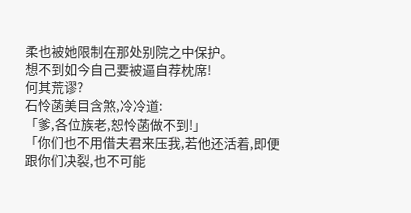柔也被她限制在那处别院之中保护。
想不到如今自己要被逼自荐枕席!
何其荒谬?
石怜菡美目含煞,冷冷道:
「爹,各位族老,恕怜菡做不到!」
「你们也不用借夫君来压我,若他还活着,即便跟你们决裂,也不可能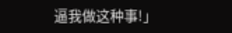逼我做这种事!」